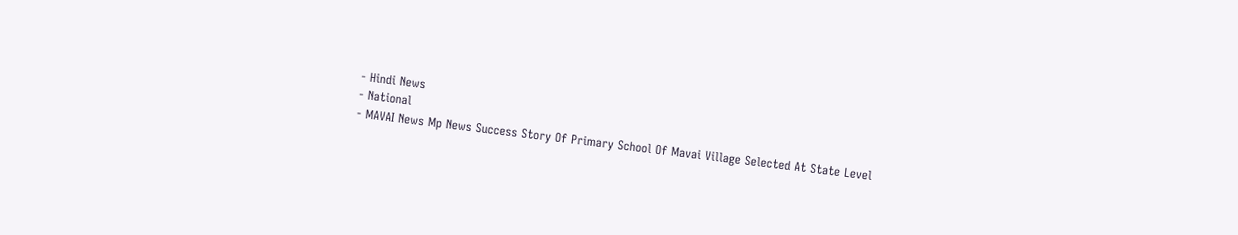- Hindi News
- National
- MAVAI News Mp News Success Story Of Primary School Of Mavai Village Selected At State Level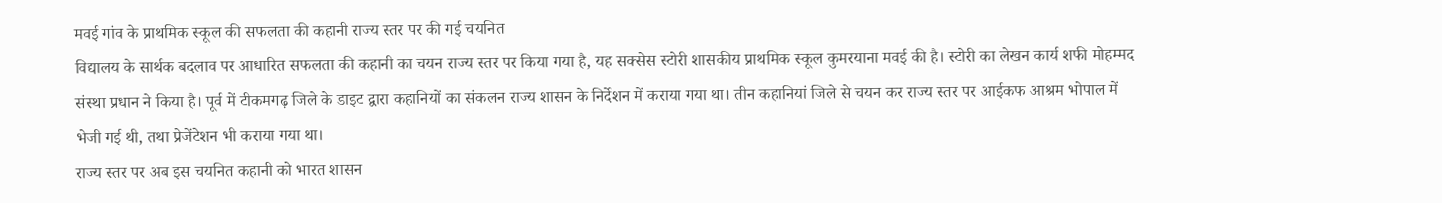मवई गांव के प्राथमिक स्कूल की सफलता की कहानी राज्य स्तर पर की गई चयनित
विद्यालय के सार्थक बदलाव पर आधारित सफलता की कहानी का चयन राज्य स्तर पर किया गया है, यह सक्सेस स्टोरी शासकीय प्राथमिक स्कूल कुमरयाना मवई की है। स्टोरी का लेखन कार्य शफी मोहम्मद संस्था प्रधान ने किया है। पूर्व में टीकमगढ़ जिले के डाइट द्वारा कहानियों का संकलन राज्य शासन के निर्देशन में कराया गया था। तीन कहानियां जिले से चयन कर राज्य स्तर पर आईकफ आश्रम भोपाल में भेजी गई थी, तथा प्रेजेंटेशन भी कराया गया था।
राज्य स्तर पर अब इस चयनित कहानी को भारत शासन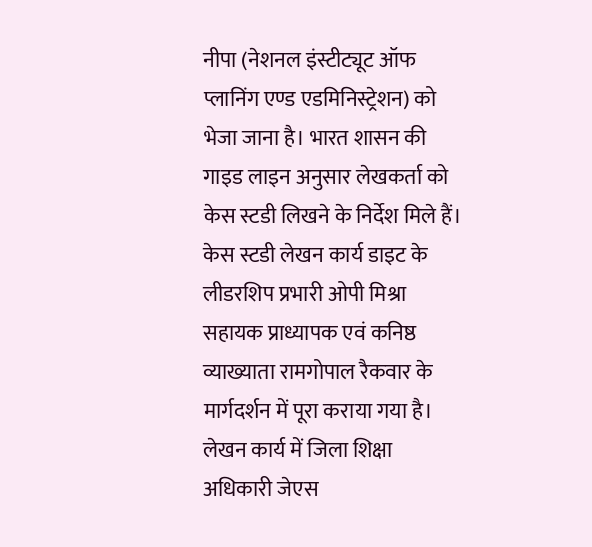नीपा (नेशनल इंस्टीट्यूट ऑफ प्लानिंग एण्ड एडमिनिस्ट्रेशन) को भेजा जाना है। भारत शासन की गाइड लाइन अनुसार लेखकर्ता को केस स्टडी लिखने के निर्देश मिले हैं। केस स्टडी लेखन कार्य डाइट के लीडरशिप प्रभारी ओपी मिश्रा सहायक प्राध्यापक एवं कनिष्ठ व्याख्याता रामगोपाल रैकवार के मार्गदर्शन में पूरा कराया गया है। लेखन कार्य में जिला शिक्षा अधिकारी जेएस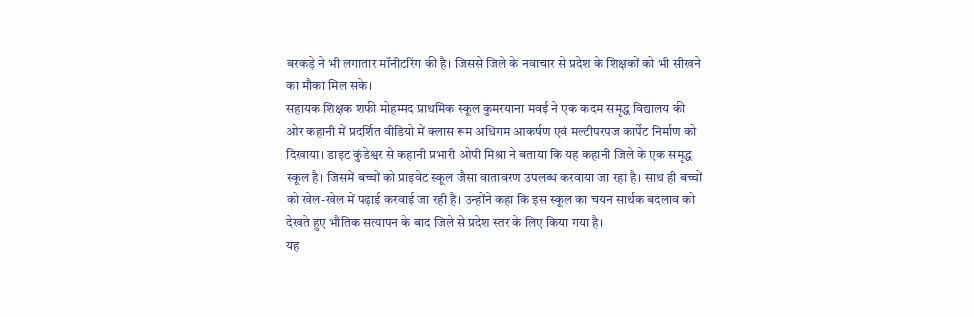बरकड़े ने भी लगातार मॉनीटरिंग की है। जिससे जिले के नवाचार से प्रदेश के शिक्षकों को भी सीखने का मौका मिल सके।
सहायक शिक्षक शफी मोहम्मद प्राथमिक स्कूल कुमरयाना मवई ने एक कदम समृद्ध विद्यालय की ओर कहानी में प्रदर्शित वीडियो में क्लास रूम अधिगम आकर्षण एवं मल्टीपरपज कार्पेट निर्माण को दिखाया। डाइट कुंडेश्वर से कहानी प्रभारी ओपी मिश्रा ने बताया कि यह कहानी जिले के एक समृद्ध स्कूल है। जिसमें बच्चों को प्राइवेट स्कूल जैसा वातावरण उपलब्ध करवाया जा रहा है। साथ ही बच्चों को खेल-खेल में पढ़ाई करवाई जा रही है। उन्होंने कहा कि इस स्कूल का चयन सार्थक बदलाव को देखते हुए भौतिक सत्यापन के बाद जिले से प्रदेश स्तर के लिए किया गया है।
यह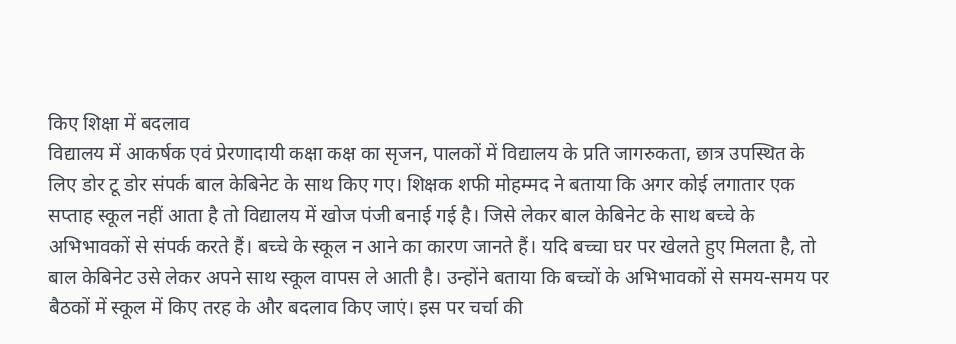किए शिक्षा में बदलाव
विद्यालय में आकर्षक एवं प्रेरणादायी कक्षा कक्ष का सृजन, पालकों में विद्यालय के प्रति जागरुकता, छात्र उपस्थित के लिए डोर टू डोर संपर्क बाल केबिनेट के साथ किए गए। शिक्षक शफी मोहम्मद ने बताया कि अगर कोई लगातार एक सप्ताह स्कूल नहीं आता है तो विद्यालय में खोज पंजी बनाई गई है। जिसे लेकर बाल केबिनेट के साथ बच्चे के अभिभावकों से संपर्क करते हैं। बच्चे के स्कूल न आने का कारण जानते हैं। यदि बच्चा घर पर खेलते हुए मिलता है, तो बाल केबिनेट उसे लेकर अपने साथ स्कूल वापस ले आती है। उन्होंने बताया कि बच्चों के अभिभावकों से समय-समय पर बैठकों में स्कूल में किए तरह के और बदलाव किए जाएं। इस पर चर्चा की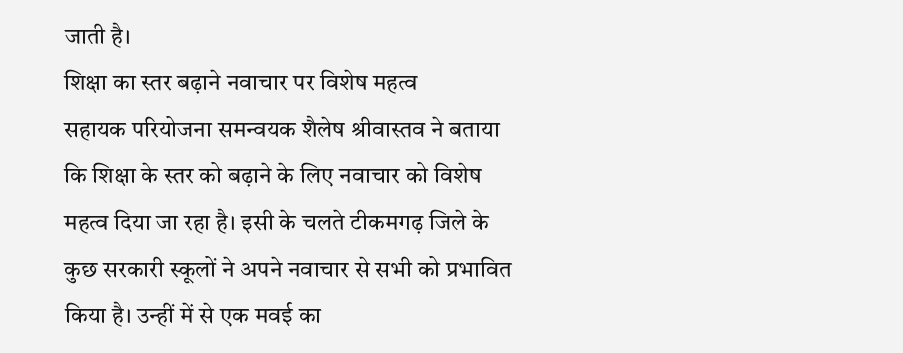जाती है।
शिक्षा का स्तर बढ़ाने नवाचार पर विशेष महत्व
सहायक परियोजना समन्वयक शैलेष श्रीवास्तव ने बताया कि शिक्षा के स्तर को बढ़ाने के लिए नवाचार को विशेष महत्व दिया जा रहा है। इसी के चलते टीकमगढ़ जिले के कुछ सरकारी स्कूलों ने अपने नवाचार से सभी को प्रभावित किया है। उन्हीं में से एक मवई का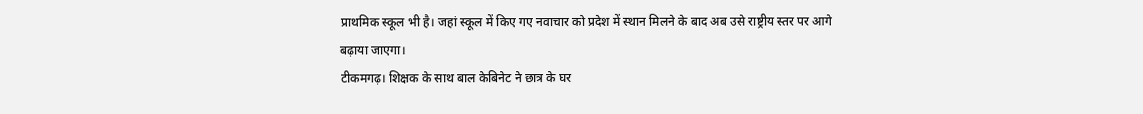प्राथमिक स्कूल भी है। जहां स्कूल में किए गए नवाचार को प्रदेश में स्थान मिलने के बाद अब उसे राष्ट्रीय स्तर पर आगे बढ़ाया जाएगा।
टीकमगढ़। शिक्षक के साथ बाल केबिनेट ने छात्र के घर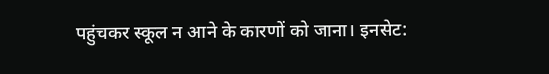पहुंचकर स्कूल न आने के कारणों को जाना। इनसेट: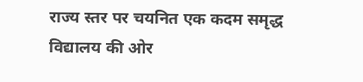राज्य स्तर पर चयनित एक कदम समृद्ध विद्यालय की ओर